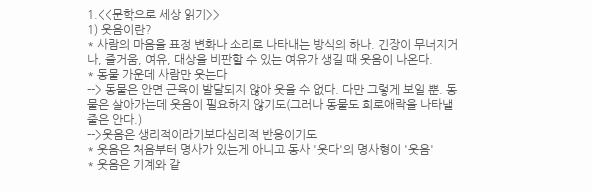1.<<문학으로 세상 읽기>>
1) 웃음이란?
* 사람의 마음을 표정 변화나 소리로 나타내는 방식의 하나. 긴장이 무너지거나, 즐거움, 여유, 대상을 비판할 수 있는 여유가 생길 때 웃음이 나온다.
* 동물 가운데 사람만 웃는다
--> 동물은 안면 근육이 발달되지 않아 웃을 수 없다. 다만 그렇게 보일 뿐. 동물은 살아가는데 웃음이 필요하지 않기도(그러나 동물도 희로애락을 나타낼 줄은 안다.)
-->웃음은 생리적이라기보다심리적 반응이기도
* 웃음은 처음부터 명사가 있는게 아니고 동사 '웃다'의 명사형이 '웃음'
* 웃음은 기계와 같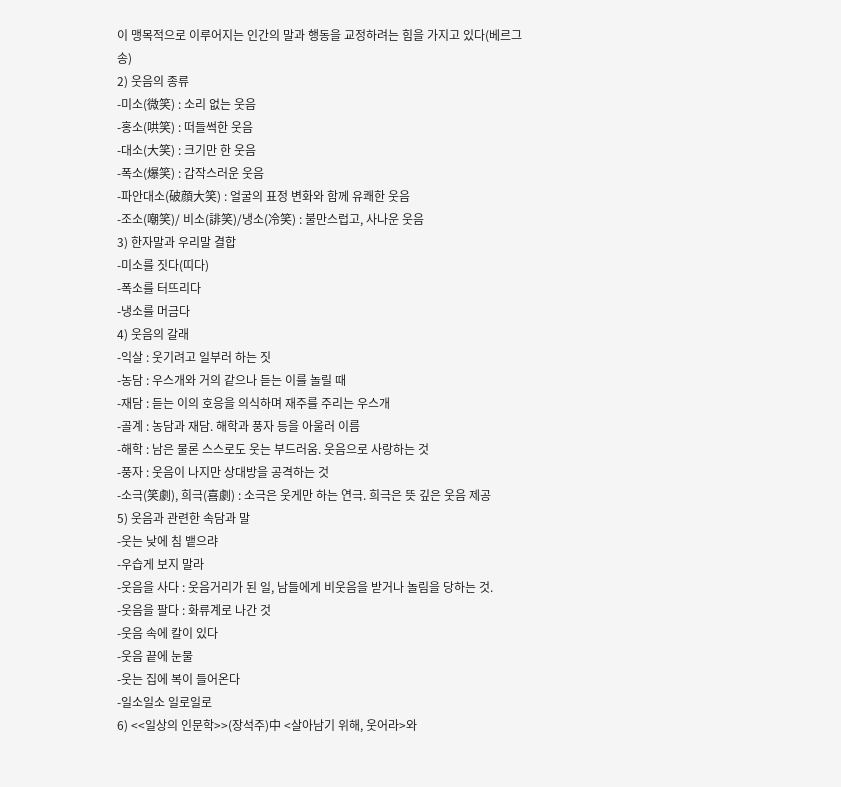이 맹목적으로 이루어지는 인간의 말과 행동을 교정하려는 힘을 가지고 있다(베르그송)
2) 웃음의 종류
-미소(微笑) : 소리 없는 웃음
-홍소(哄笑) : 떠들썩한 웃음
-대소(大笑) : 크기만 한 웃음
-폭소(爆笑) : 갑작스러운 웃음
-파안대소(破顔大笑) : 얼굴의 표정 변화와 함께 유쾌한 웃음
-조소(嘲笑)/ 비소(誹笑)/냉소(冷笑) : 불만스럽고, 사나운 웃음
3) 한자말과 우리말 결합
-미소를 짓다(띠다)
-폭소를 터뜨리다
-냉소를 머금다
4) 웃음의 갈래
-익살 : 웃기려고 일부러 하는 짓
-농담 : 우스개와 거의 같으나 듣는 이를 놀릴 때
-재담 : 듣는 이의 호응을 의식하며 재주를 주리는 우스개
-골계 : 농담과 재담. 해학과 풍자 등을 아울러 이름
-해학 : 남은 물론 스스로도 웃는 부드러움. 웃음으로 사랑하는 것
-풍자 : 웃음이 나지만 상대방을 공격하는 것
-소극(笑劇), 희극(喜劇) : 소극은 웃게만 하는 연극. 희극은 뜻 깊은 웃음 제공
5) 웃음과 관련한 속담과 말
-웃는 낮에 침 뱉으랴
-우습게 보지 말라
-웃음을 사다 : 웃음거리가 된 일, 남들에게 비웃음을 받거나 놀림을 당하는 것.
-웃음을 팔다 : 화류계로 나간 것
-웃음 속에 칼이 있다
-웃음 끝에 눈물
-웃는 집에 복이 들어온다
-일소일소 일로일로
6) <<일상의 인문학>>(장석주)中 <살아남기 위해, 웃어라>와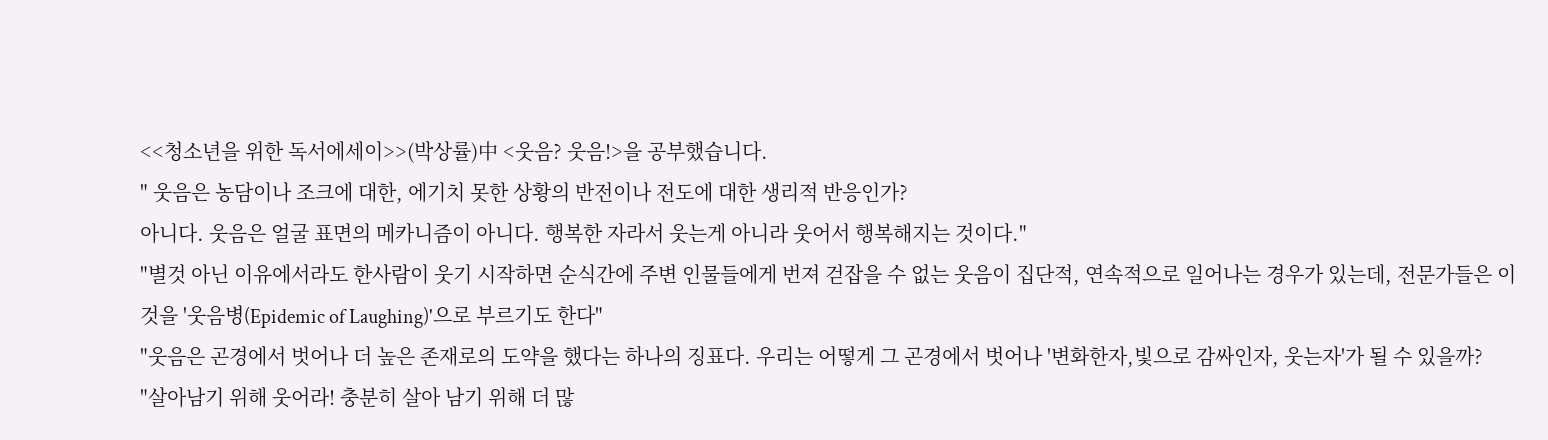<<청소년을 위한 독서에세이>>(박상률)中 <웃음? 웃음!>을 공부했습니다.
" 웃음은 농담이나 조크에 대한, 에기치 못한 상황의 반전이나 전도에 대한 생리적 반응인가?
아니다. 웃음은 얼굴 표면의 메카니즘이 아니다. 행복한 자라서 웃는게 아니라 웃어서 행복해지는 것이다."
"별것 아닌 이유에서라도 한사람이 웃기 시작하면 순식간에 주변 인물들에게 번져 걷잡을 수 없는 웃음이 집단적, 연속적으로 일어나는 경우가 있는데, 전문가들은 이것을 '웃음병(Epidemic of Laughing)'으로 부르기도 한다"
"웃음은 곤경에서 벗어나 더 높은 존재로의 도약을 했다는 하나의 징표다. 우리는 어떻게 그 곤경에서 벗어나 '변화한자,빛으로 감싸인자, 웃는자'가 될 수 있을까?
"살아남기 위해 웃어라! 충분히 살아 남기 위해 더 많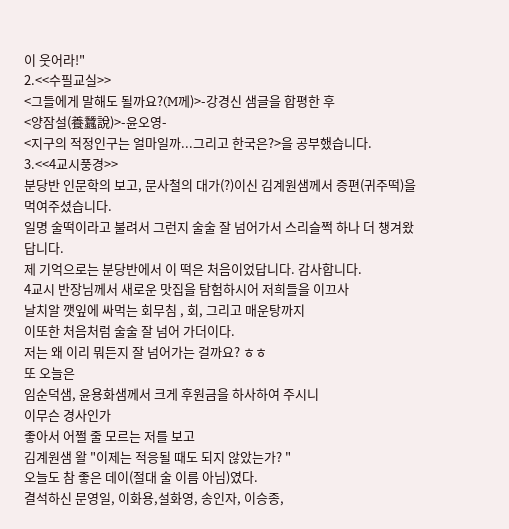이 웃어라!"
2.<<수필교실>>
<그들에게 말해도 될까요?(M께)>-강경신 샘글을 합평한 후
<양잠설(養蠶說)>-윤오영-
<지구의 적정인구는 얼마일까...그리고 한국은?>을 공부했습니다.
3.<<4교시풍경>>
분당반 인문학의 보고, 문사철의 대가(?)이신 김계원샘께서 증편(귀주떡)을 먹여주셨습니다.
일명 술떡이라고 불려서 그런지 술술 잘 넘어가서 스리슬쩍 하나 더 챙겨왔답니다.
제 기억으로는 분당반에서 이 떡은 처음이었답니다. 감사합니다.
4교시 반장님께서 새로운 맛집을 탐험하시어 저희들을 이끄사
날치알 깻잎에 싸먹는 회무침 , 회, 그리고 매운탕까지
이또한 처음처럼 술술 잘 넘어 가더이다.
저는 왜 이리 뭐든지 잘 넘어가는 걸까요? ㅎㅎ
또 오늘은
임순덕샘, 윤용화샘께서 크게 후원금을 하사하여 주시니
이무슨 경사인가
좋아서 어쩔 줄 모르는 저를 보고
김계원샘 왈 "이제는 적응될 때도 되지 않았는가? "
오늘도 참 좋은 데이(절대 술 이름 아님)였다.
결석하신 문영일, 이화용,설화영, 송인자, 이승종,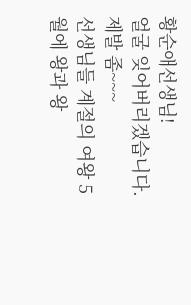황순애선생님!
얼굴 잊어버리겠습니다. 제발 좀~~~
선생님들 계절의 여왕 5월에 왕과 왕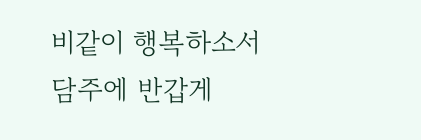비같이 행복하소서
담주에 반갑게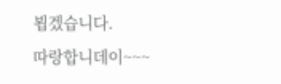뵙겠습니다.
따랑합니데이~~~